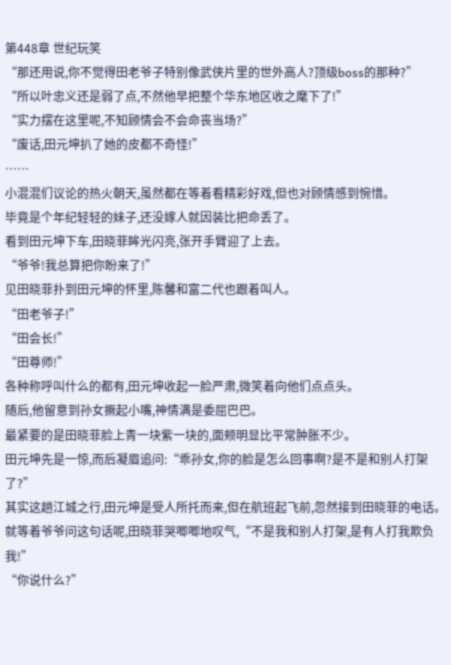第448章 世纪玩笑
“那还用说,你不觉得田老爷子特别像武侠片里的世外高人?顶级boss的那种?”
“所以叶忠义还是弱了点,不然他早把整个华东地区收之麾下了!”
“实力摆在这里呢,不知顾情会不会命丧当场?”
“废话,田元坤扒了她的皮都不奇怪!”
……
小混混们议论的热火朝天,虽然都在等着看精彩好戏,但也对顾情感到惋惜。
毕竟是个年纪轻轻的妹子,还没嫁人就因装比把命丢了。
看到田元坤下车,田晓菲眸光闪亮,张开手臂迎了上去。
“爷爷!我总算把你盼来了!”
见田晓菲扑到田元坤的怀里,陈馨和富二代也跟着叫人。
“田老爷子!”
“田会长!”
“田尊师!”
各种称呼叫什么的都有,田元坤收起一脸严肃,微笑着向他们点点头。
随后,他留意到孙女撅起小嘴,神情满是委屈巴巴。
最紧要的是田晓菲脸上青一块紫一块的,面颊明显比平常肿胀不少。
田元坤先是一惊,而后凝眉追问:“乖孙女,你的脸是怎么回事啊?是不是和别人打架了?”
其实这趟江城之行,田元坤是受人所托而来,但在航班起飞前,忽然接到田晓菲的电话。
就等着爷爷问这句话呢,田晓菲哭唧唧地叹气,“不是我和别人打架,是有人打我欺负我!”
“你说什么?”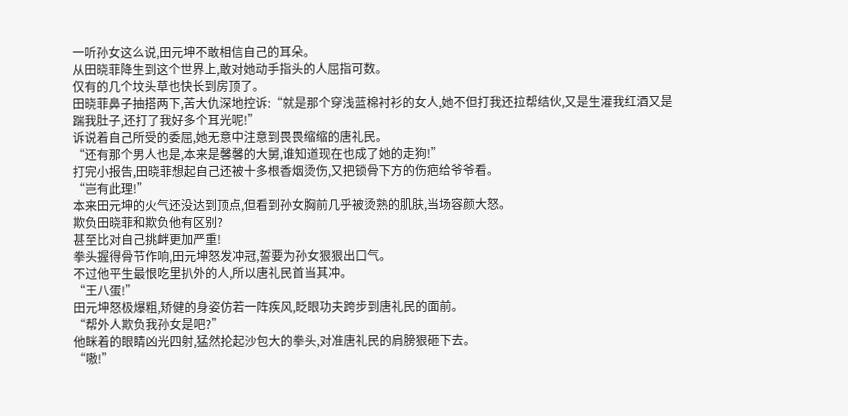一听孙女这么说,田元坤不敢相信自己的耳朵。
从田晓菲降生到这个世界上,敢对她动手指头的人屈指可数。
仅有的几个坟头草也快长到房顶了。
田晓菲鼻子抽搭两下,苦大仇深地控诉:“就是那个穿浅蓝棉衬衫的女人,她不但打我还拉帮结伙,又是生灌我红酒又是踹我肚子,还打了我好多个耳光呢!”
诉说着自己所受的委屈,她无意中注意到畏畏缩缩的唐礼民。
“还有那个男人也是,本来是馨馨的大舅,谁知道现在也成了她的走狗!”
打完小报告,田晓菲想起自己还被十多根香烟烫伤,又把锁骨下方的伤疤给爷爷看。
“岂有此理!”
本来田元坤的火气还没达到顶点,但看到孙女胸前几乎被烫熟的肌肤,当场容颜大怒。
欺负田晓菲和欺负他有区别?
甚至比对自己挑衅更加严重!
拳头握得骨节作响,田元坤怒发冲冠,誓要为孙女狠狠出口气。
不过他平生最恨吃里扒外的人,所以唐礼民首当其冲。
“王八蛋!”
田元坤怒极爆粗,矫健的身姿仿若一阵疾风,眨眼功夫跨步到唐礼民的面前。
“帮外人欺负我孙女是吧?”
他眯着的眼睛凶光四射,猛然抡起沙包大的拳头,对准唐礼民的肩膀狠砸下去。
“嗷!”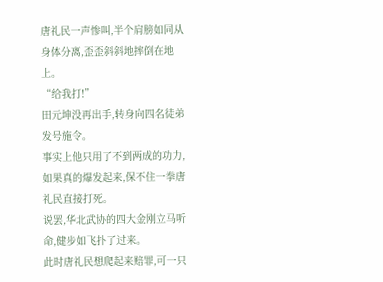唐礼民一声惨叫,半个肩膀如同从身体分离,歪歪斜斜地摔倒在地上。
“给我打!”
田元坤没再出手,转身向四名徒弟发号施令。
事实上他只用了不到两成的功力,如果真的爆发起来,保不住一拳唐礼民直接打死。
说罢,华北武协的四大金刚立马听命,健步如飞扑了过来。
此时唐礼民想爬起来赔罪,可一只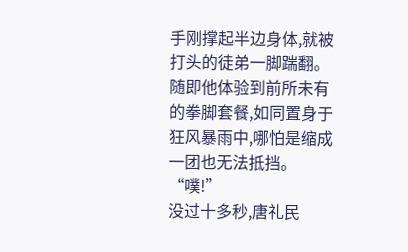手刚撑起半边身体,就被打头的徒弟一脚踹翻。
随即他体验到前所未有的拳脚套餐,如同置身于狂风暴雨中,哪怕是缩成一团也无法抵挡。
“噗!”
没过十多秒,唐礼民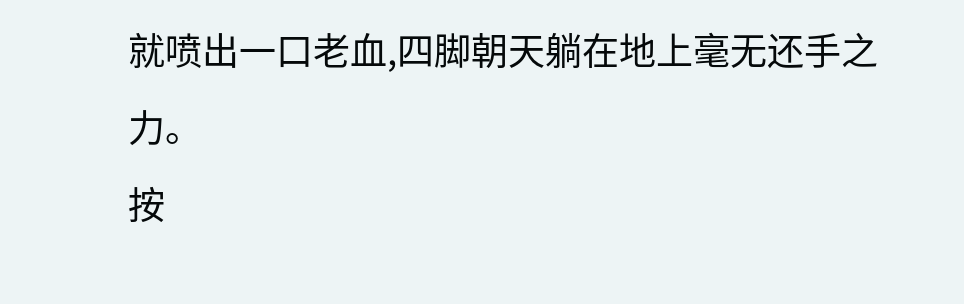就喷出一口老血,四脚朝天躺在地上毫无还手之力。
按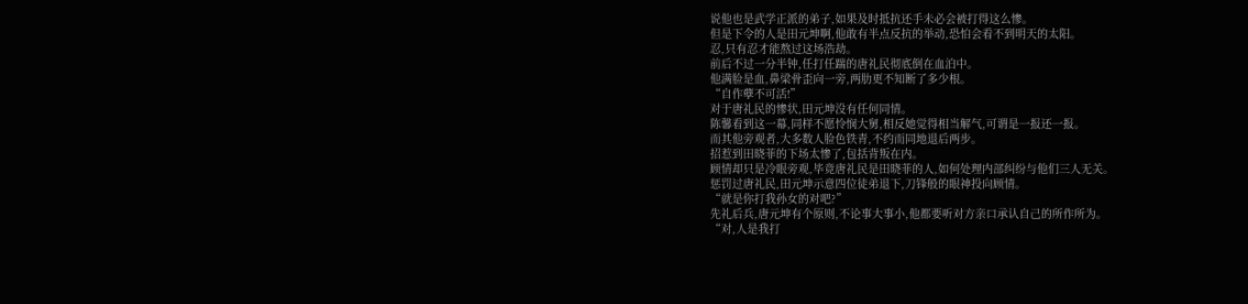说他也是武学正派的弟子,如果及时抵抗还手未必会被打得这么惨。
但是下令的人是田元坤啊,他敢有半点反抗的举动,恐怕会看不到明天的太阳。
忍,只有忍才能熬过这场浩劫。
前后不过一分半钟,任打任踹的唐礼民彻底倒在血泊中。
他满脸是血,鼻梁骨歪向一旁,两肋更不知断了多少根。
“自作孽不可活!”
对于唐礼民的惨状,田元坤没有任何同情。
陈馨看到这一幕,同样不愿怜悯大舅,相反她觉得相当解气,可谓是一报还一报。
而其他旁观者,大多数人脸色铁青,不约而同地退后两步。
招惹到田晓菲的下场太惨了,包括背叛在内。
顾情却只是冷眼旁观,毕竟唐礼民是田晓菲的人,如何处理内部纠纷与他们三人无关。
惩罚过唐礼民,田元坤示意四位徒弟退下,刀锋般的眼神投向顾情。
“就是你打我孙女的对吧?”
先礼后兵,唐元坤有个原则,不论事大事小,他都要听对方亲口承认自己的所作所为。
“对,人是我打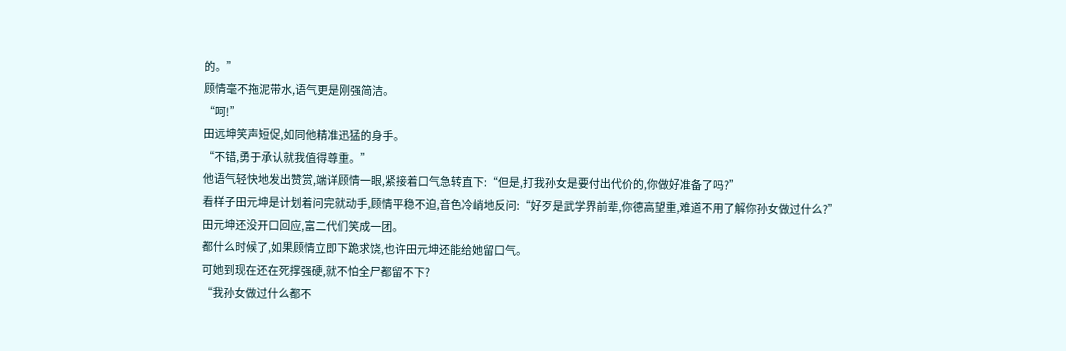的。”
顾情毫不拖泥带水,语气更是刚强简洁。
“呵!”
田远坤笑声短促,如同他精准迅猛的身手。
“不错,勇于承认就我值得尊重。”
他语气轻快地发出赞赏,端详顾情一眼,紧接着口气急转直下:“但是,打我孙女是要付出代价的,你做好准备了吗?”
看样子田元坤是计划着问完就动手,顾情平稳不迫,音色冷峭地反问:“好歹是武学界前辈,你德高望重,难道不用了解你孙女做过什么?”
田元坤还没开口回应,富二代们笑成一团。
都什么时候了,如果顾情立即下跪求饶,也许田元坤还能给她留口气。
可她到现在还在死撑强硬,就不怕全尸都留不下?
“我孙女做过什么都不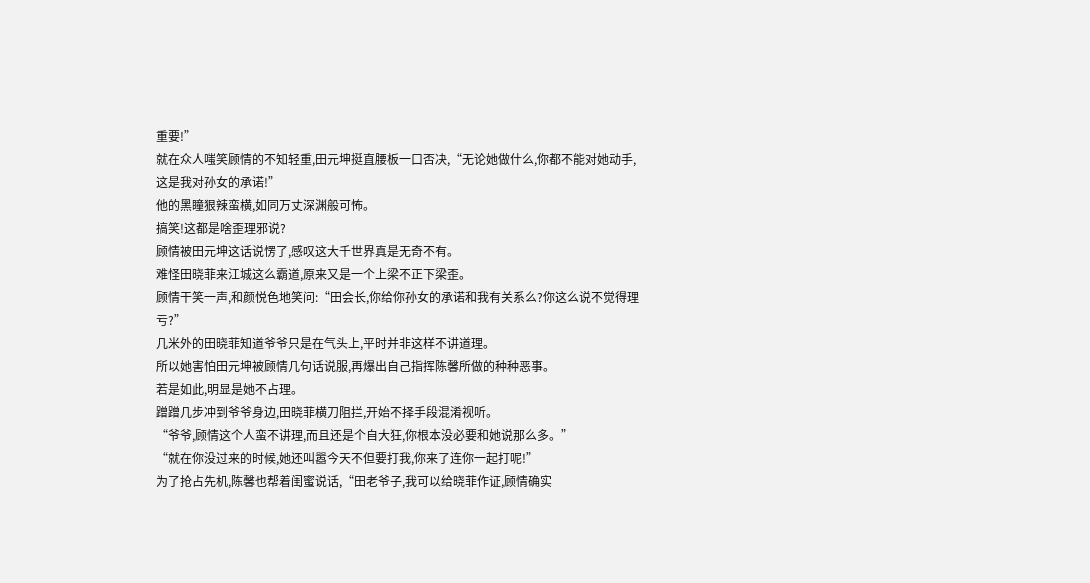重要!”
就在众人嗤笑顾情的不知轻重,田元坤挺直腰板一口否决,“无论她做什么,你都不能对她动手,这是我对孙女的承诺!”
他的黑瞳狠辣蛮横,如同万丈深渊般可怖。
搞笑!这都是啥歪理邪说?
顾情被田元坤这话说愣了,感叹这大千世界真是无奇不有。
难怪田晓菲来江城这么霸道,原来又是一个上梁不正下梁歪。
顾情干笑一声,和颜悦色地笑问:“田会长,你给你孙女的承诺和我有关系么?你这么说不觉得理亏?”
几米外的田晓菲知道爷爷只是在气头上,平时并非这样不讲道理。
所以她害怕田元坤被顾情几句话说服,再爆出自己指挥陈馨所做的种种恶事。
若是如此,明显是她不占理。
蹭蹭几步冲到爷爷身边,田晓菲横刀阻拦,开始不择手段混淆视听。
“爷爷,顾情这个人蛮不讲理,而且还是个自大狂,你根本没必要和她说那么多。”
“就在你没过来的时候,她还叫嚣今天不但要打我,你来了连你一起打呢!”
为了抢占先机,陈馨也帮着闺蜜说话,“田老爷子,我可以给晓菲作证,顾情确实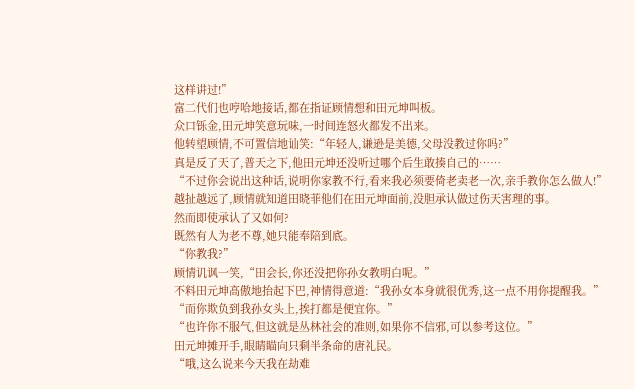这样讲过!”
富二代们也哼哈地接话,都在指证顾情想和田元坤叫板。
众口铄金,田元坤笑意玩味,一时间连怒火都发不出来。
他转望顾情,不可置信地讪笑:“年轻人,谦逊是美德,父母没教过你吗?”
真是反了天了,普天之下,他田元坤还没听过哪个后生敢揍自己的……
“不过你会说出这种话,说明你家教不行,看来我必须要倚老卖老一次,亲手教你怎么做人!”
越扯越远了,顾情就知道田晓菲他们在田元坤面前,没胆承认做过伤天害理的事。
然而即使承认了又如何?
既然有人为老不尊,她只能奉陪到底。
“你教我?”
顾情讥讽一笑,“田会长,你还没把你孙女教明白呢。”
不料田元坤高傲地抬起下巴,神情得意道:“我孙女本身就很优秀,这一点不用你提醒我。”
“而你欺负到我孙女头上,挨打都是便宜你。”
“也许你不服气,但这就是丛林社会的准则,如果你不信邪,可以参考这位。”
田元坤摊开手,眼睛瞄向只剩半条命的唐礼民。
“哦,这么说来今天我在劫难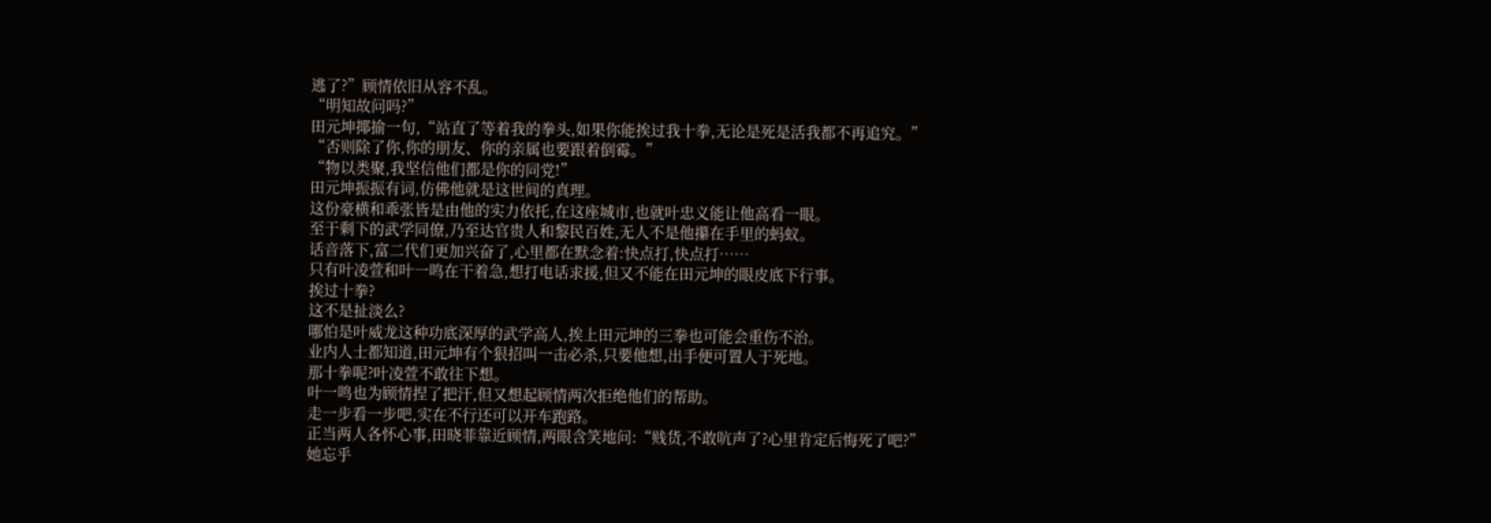逃了?”顾情依旧从容不乱。
“明知故问吗?”
田元坤揶揄一句,“站直了等着我的拳头,如果你能挨过我十拳,无论是死是活我都不再追究。”
“否则除了你,你的朋友、你的亲属也要跟着倒霉。”
“物以类聚,我坚信他们都是你的同党!”
田元坤振振有词,仿佛他就是这世间的真理。
这份豪横和乖张皆是由他的实力依托,在这座城市,也就叶忠义能让他高看一眼。
至于剩下的武学同僚,乃至达官贵人和黎民百姓,无人不是他攥在手里的蚂蚁。
话音落下,富二代们更加兴奋了,心里都在默念着:快点打,快点打……
只有叶凌萱和叶一鸣在干着急,想打电话求援,但又不能在田元坤的眼皮底下行事。
挨过十拳?
这不是扯淡么?
哪怕是叶威龙这种功底深厚的武学高人,挨上田元坤的三拳也可能会重伤不治。
业内人士都知道,田元坤有个狠招叫一击必杀,只要他想,出手便可置人于死地。
那十拳呢?叶凌萱不敢往下想。
叶一鸣也为顾情捏了把汗,但又想起顾情两次拒绝他们的帮助。
走一步看一步吧,实在不行还可以开车跑路。
正当两人各怀心事,田晓菲靠近顾情,两眼含笑地问:“贱货,不敢吭声了?心里肯定后悔死了吧?”
她忘乎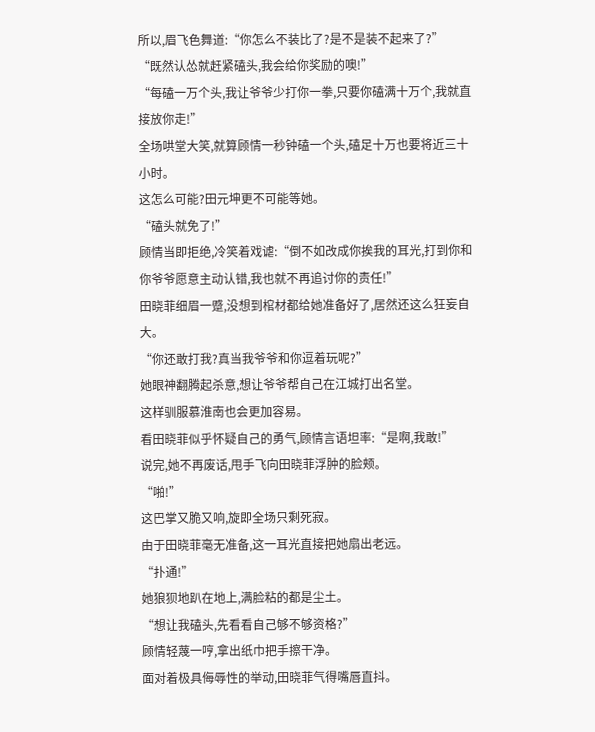所以,眉飞色舞道:“你怎么不装比了?是不是装不起来了?”
“既然认怂就赶紧磕头,我会给你奖励的噢!”
“每磕一万个头,我让爷爷少打你一拳,只要你磕满十万个,我就直接放你走!”
全场哄堂大笑,就算顾情一秒钟磕一个头,磕足十万也要将近三十小时。
这怎么可能?田元坤更不可能等她。
“磕头就免了!”
顾情当即拒绝,冷笑着戏谑:“倒不如改成你挨我的耳光,打到你和你爷爷愿意主动认错,我也就不再追讨你的责任!”
田晓菲细眉一蹙,没想到棺材都给她准备好了,居然还这么狂妄自大。
“你还敢打我?真当我爷爷和你逗着玩呢?”
她眼神翻腾起杀意,想让爷爷帮自己在江城打出名堂。
这样驯服慕淮南也会更加容易。
看田晓菲似乎怀疑自己的勇气,顾情言语坦率:“是啊,我敢!”
说完,她不再废话,甩手飞向田晓菲浮肿的脸颊。
“啪!”
这巴掌又脆又响,旋即全场只剩死寂。
由于田晓菲毫无准备,这一耳光直接把她扇出老远。
“扑通!”
她狼狈地趴在地上,满脸粘的都是尘土。
“想让我磕头,先看看自己够不够资格?”
顾情轻蔑一哼,拿出纸巾把手擦干净。
面对着极具侮辱性的举动,田晓菲气得嘴唇直抖。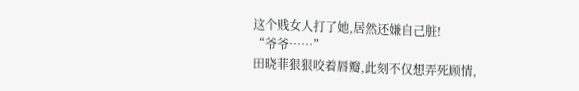这个贱女人打了她,居然还嫌自己脏!
“爷爷……”
田晓菲狠狠咬着唇瓣,此刻不仅想弄死顾情,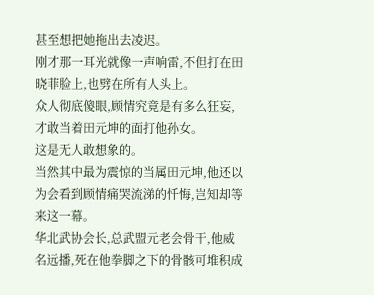甚至想把她拖出去凌迟。
刚才那一耳光就像一声响雷,不但打在田晓菲脸上,也劈在所有人头上。
众人彻底傻眼,顾情究竟是有多么狂妄,才敢当着田元坤的面打他孙女。
这是无人敢想象的。
当然其中最为震惊的当属田元坤,他还以为会看到顾情痛哭流涕的忏悔,岂知却等来这一幕。
华北武协会长,总武盟元老会骨干,他威名远播,死在他拳脚之下的骨骸可堆积成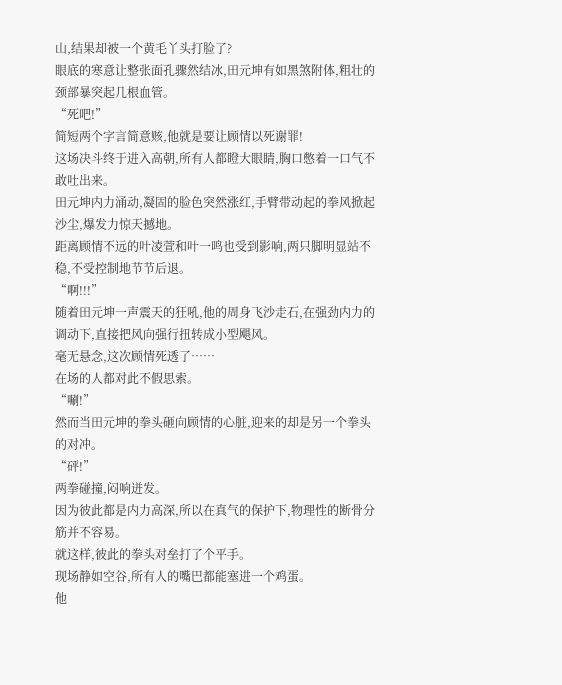山,结果却被一个黄毛丫头打脸了?
眼底的寒意让整张面孔骤然结冰,田元坤有如黑煞附体,粗壮的颈部暴突起几根血管。
“死吧!”
简短两个字言简意赅,他就是要让顾情以死谢罪!
这场决斗终于进入高朝,所有人都瞪大眼睛,胸口憋着一口气不敢吐出来。
田元坤内力涌动,凝固的脸色突然涨红,手臂带动起的拳风掀起沙尘,爆发力惊天撼地。
距离顾情不远的叶凌萱和叶一鸣也受到影响,两只脚明显站不稳,不受控制地节节后退。
“啊!!!”
随着田元坤一声震天的狂吼,他的周身飞沙走石,在强劲内力的调动下,直接把风向强行扭转成小型飓风。
毫无悬念,这次顾情死透了……
在场的人都对此不假思索。
“唰!”
然而当田元坤的拳头砸向顾情的心脏,迎来的却是另一个拳头的对冲。
“砰!”
两拳碰撞,闷响迸发。
因为彼此都是内力高深,所以在真气的保护下,物理性的断骨分筋并不容易。
就这样,彼此的拳头对垒打了个平手。
现场静如空谷,所有人的嘴巴都能塞进一个鸡蛋。
他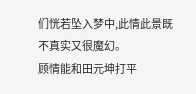们恍若坠入梦中,此情此景既不真实又很魔幻。
顾情能和田元坤打平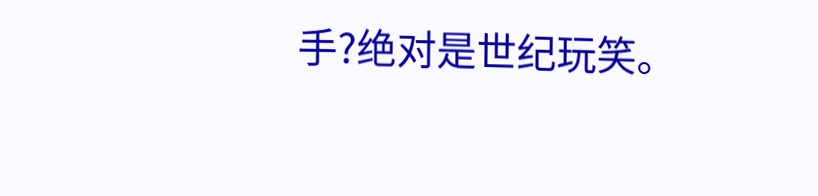手?绝对是世纪玩笑。